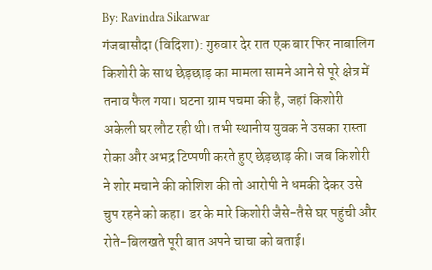By: Ravindra Sikarwar
गंजबासौदा (विदिशा): गुरुवार देर रात एक बार फिर नाबालिग किशोरी के साथ छेड़छाड़ का मामला सामने आने से पूरे क्षेत्र में तनाव फैल गया। घटना ग्राम पचमा की है, जहां किशोरी अकेली घर लौट रही थी। तभी स्थानीय युवक ने उसका रास्ता रोका और अभद्र टिप्पणी करते हुए छेड़छाड़ की। जब किशोरी ने शोर मचाने की कोशिश की तो आरोपी ने धमकी देकर उसे चुप रहने को कहा। डर के मारे किशोरी जैसे-तैसे घर पहुंची और रोते-बिलखते पूरी बात अपने चाचा को बताई।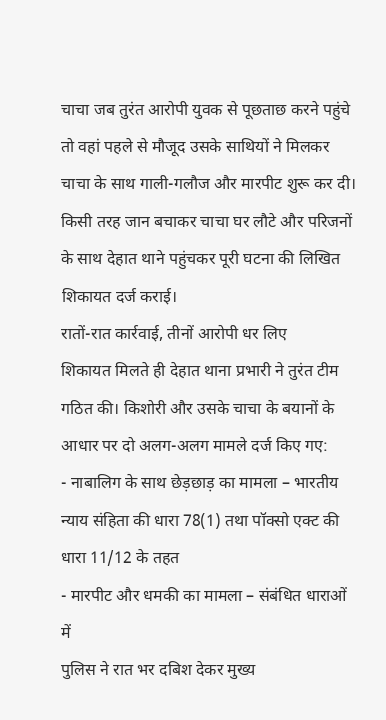चाचा जब तुरंत आरोपी युवक से पूछताछ करने पहुंचे तो वहां पहले से मौजूद उसके साथियों ने मिलकर चाचा के साथ गाली-गलौज और मारपीट शुरू कर दी। किसी तरह जान बचाकर चाचा घर लौटे और परिजनों के साथ देहात थाने पहुंचकर पूरी घटना की लिखित शिकायत दर्ज कराई।
रातों-रात कार्रवाई, तीनों आरोपी धर लिए
शिकायत मिलते ही देहात थाना प्रभारी ने तुरंत टीम गठित की। किशोरी और उसके चाचा के बयानों के आधार पर दो अलग-अलग मामले दर्ज किए गए:
- नाबालिग के साथ छेड़छाड़ का मामला – भारतीय न्याय संहिता की धारा 78(1) तथा पॉक्सो एक्ट की धारा 11/12 के तहत
- मारपीट और धमकी का मामला – संबंधित धाराओं में
पुलिस ने रात भर दबिश देकर मुख्य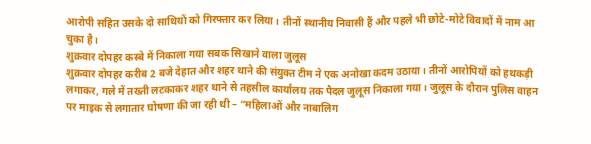आरोपी सहित उसके दो साथियों को गिरफ्तार कर लिया। तीनों स्थानीय निवासी हैं और पहले भी छोटे-मोटे विवादों में नाम आ चुका है।
शुक्रवार दोपहर कस्बे में निकाला गया सबक सिखाने वाला जुलूस
शुक्रवार दोपहर करीब 2 बजे देहात और शहर थाने की संयुक्त टीम ने एक अनोखा कदम उठाया। तीनों आरोपियों को हथकड़ी लगाकर, गले में तख्ती लटकाकर शहर थाने से तहसील कार्यालय तक पैदल जुलूस निकाला गया। जुलूस के दौरान पुलिस वाहन पर माइक से लगातार घोषणा की जा रही थी – “महिलाओं और नाबालिग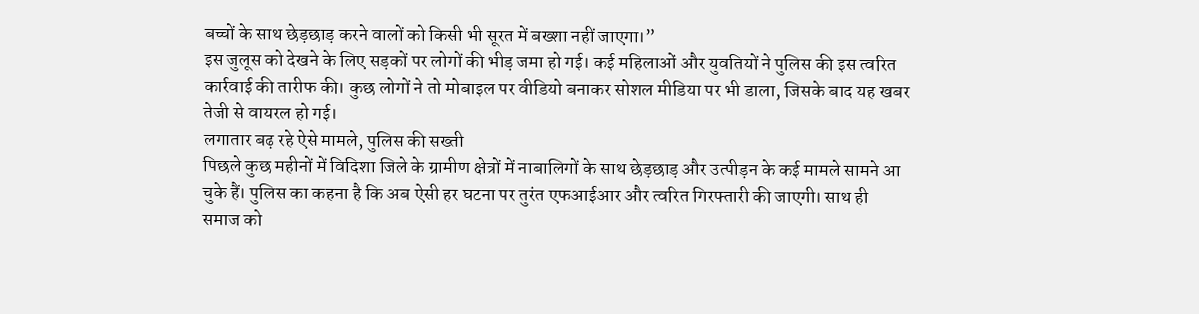बच्चों के साथ छेड़छाड़ करने वालों को किसी भी सूरत में बख्शा नहीं जाएगा।”
इस जुलूस को देखने के लिए सड़कों पर लोगों की भीड़ जमा हो गई। कई महिलाओं और युवतियों ने पुलिस की इस त्वरित कार्रवाई की तारीफ की। कुछ लोगों ने तो मोबाइल पर वीडियो बनाकर सोशल मीडिया पर भी डाला, जिसके बाद यह खबर तेजी से वायरल हो गई।
लगातार बढ़ रहे ऐसे मामले, पुलिस की सख्ती
पिछले कुछ महीनों में विदिशा जिले के ग्रामीण क्षेत्रों में नाबालिगों के साथ छेड़छाड़ और उत्पीड़न के कई मामले सामने आ चुके हैं। पुलिस का कहना है कि अब ऐसी हर घटना पर तुरंत एफआईआर और त्वरित गिरफ्तारी की जाएगी। साथ ही समाज को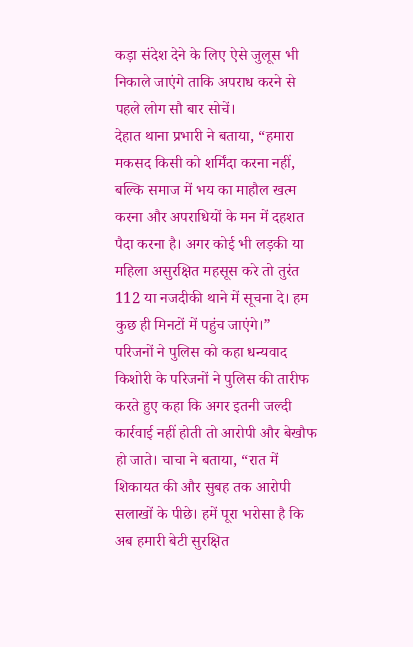कड़ा संदेश देने के लिए ऐसे जुलूस भी निकाले जाएंगे ताकि अपराध करने से पहले लोग सौ बार सोचें।
देहात थाना प्रभारी ने बताया, “हमारा मकसद किसी को शर्मिंदा करना नहीं, बल्कि समाज में भय का माहौल खत्म करना और अपराधियों के मन में दहशत पैदा करना है। अगर कोई भी लड़की या महिला असुरक्षित महसूस करे तो तुरंत 112 या नजदीकी थाने में सूचना दे। हम कुछ ही मिनटों में पहुंच जाएंगे।”
परिजनों ने पुलिस को कहा धन्यवाद
किशोरी के परिजनों ने पुलिस की तारीफ करते हुए कहा कि अगर इतनी जल्दी कार्रवाई नहीं होती तो आरोपी और बेखौफ हो जाते। चाचा ने बताया, “रात में शिकायत की और सुबह तक आरोपी सलाखों के पीछे। हमें पूरा भरोसा है कि अब हमारी बेटी सुरक्षित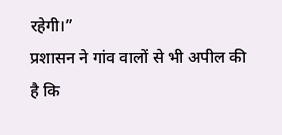रहेगी।”
प्रशासन ने गांव वालों से भी अपील की है कि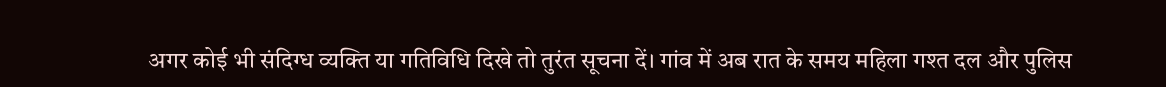अगर कोई भी संदिग्ध व्यक्ति या गतिविधि दिखे तो तुरंत सूचना दें। गांव में अब रात के समय महिला गश्त दल और पुलिस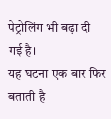पेट्रोलिंग भी बढ़ा दी गई है।
यह घटना एक बार फिर बताती है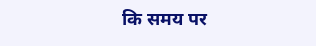कि समय पर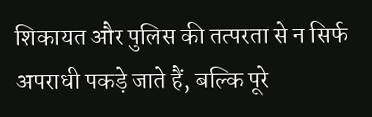शिकायत और पुलिस की तत्परता से न सिर्फ अपराधी पकड़े जाते हैं, बल्कि पूरे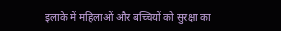इलाके में महिलाओं और बच्चियों को सुरक्षा का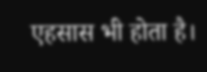एहसास भी होता है।